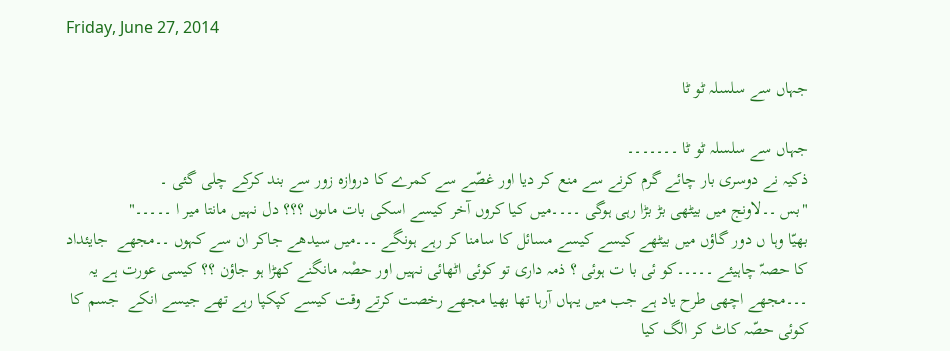Friday, June 27, 2014

جہاں سے سلسلہ ٹو ٹا

جہاں سے سلسلہ ٹو ٹا ۔۔۔۔۔۔۔
ذکیہ نے دوسری بار چائے گرم کرنے سے منع کر دیا اور غصّے سے کمرے کا دروازہ زور سے بند کرکے چلی گئی ۔
"بس ۔۔لاونج میں بیٹھی بڑ بڑا رہی ہوگی ۔۔۔۔میں کیا کروں آخر کیسے اسکی بات ماںوں ؟؟؟ دل نہیں مانتا میر ا ۔۔۔۔۔"
بھیّا وہا ں دور گاؤں میں بیٹھے کیسے کیسے مسائل کا سامنا کر رہے ہونگے ۔۔۔میں سیدھے جاکر ان سے کہوں ۔۔مجھے  جایئداد کا حصہّ چاہیئے ۔۔۔۔۔کو ئی با ت ہوئی ؟ ذمہ داری تو کوئی اٹھائی نہیں اور حصْہ مانگنے کھڑا ہو جاؤن ؟؟ کیسی عورت ہے یہ ۔۔۔مجھے اچھی طرح یاد ہے جب میں یہاں آرہا تھا بھیا مجھے رخصت کرتے وقت کیسے کپکپا رہے تھے جیسے انکے  جسم کا کوئی حصّہ کاٹ کر الگ کیا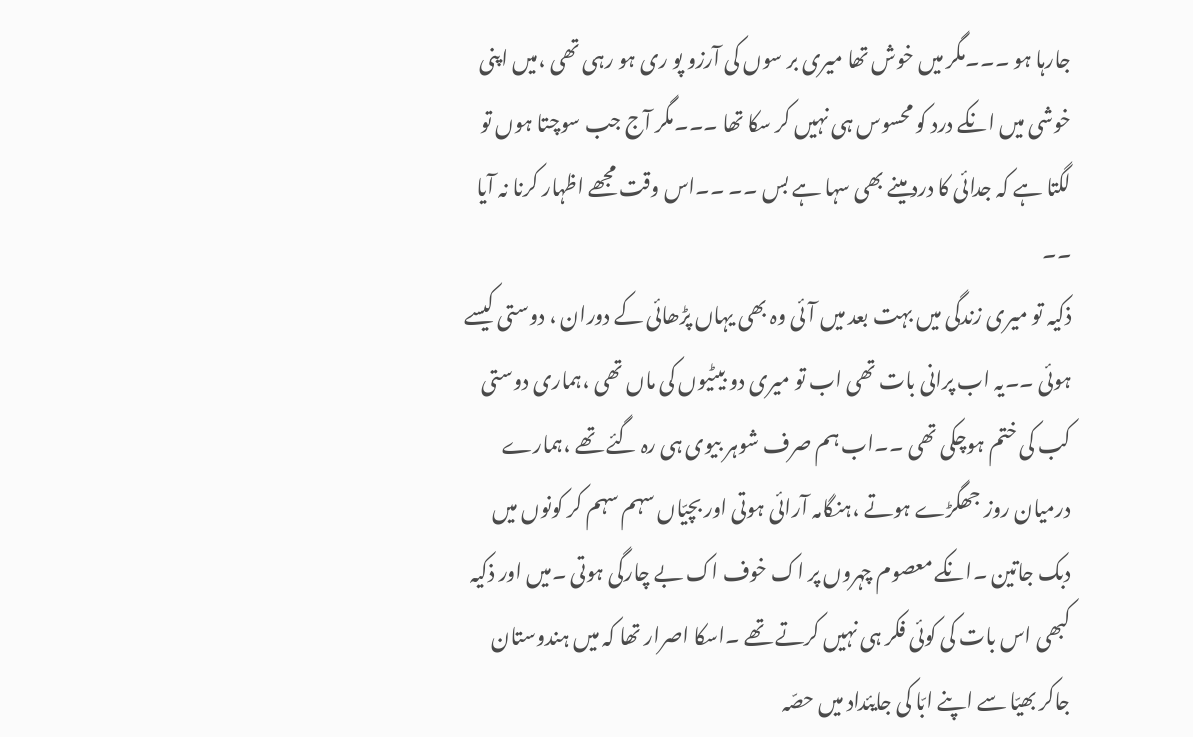جارہا ہو ۔۔۔مگر میں خوش تھا میری بر سوں کی آرزو پو ری ہو رہی تھی ،میں اپنی خوشی میں انکے درد کو محسوس ہی نہیں کر سکا تھا ۔۔۔مگر آج جب سوچتا ہوں تو لگتا ہے کہ جدائی کا درد مینے بھی سہا ہے بس ۔۔ ۔۔اس وقت مجھے اظہار کرنا نہ آیا ۔۔
ذکیہ تو میری زندگی میں بہت بعد میں آئی وہ بھی یہاں پڑھائی کے دوران ، دوستی کیسے ہوئی ۔۔یہ اب پرانی بات تھی اب تو میری دو بیٹیوں کی ماں تھی ،ہماری دوستی کب کی ختم ہوچکی تھی ۔۔اب ہم صرف شوہر بیوی ہی رہ گئے تھے ،ہمارے درمیان روز جھگڑے ہوتے ،ہنگامہ آرائی ہوتی اور بچیّاں سہم سہم کر کونوں میں دبک جاتین ۔انکے معصوم چہروں پر اک خوف اک بے چارگی ہوتی ۔میں اور ذکیہ کبھی اس بات کی کوئی فکر ہی نہیں کرتے تھے ۔اسکا اصرار تھا کہ میں ہندوستان جاکر بھیّا سے اپنے ابّا کی جایئداد میں حصّہ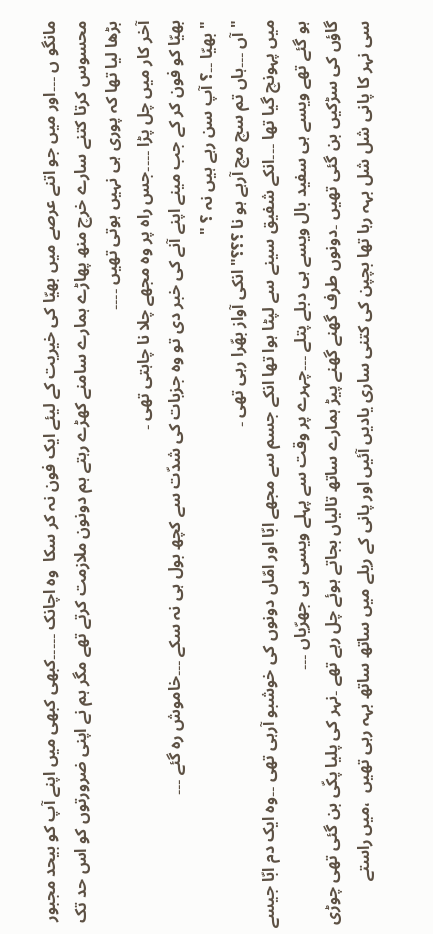مانگو ں ۔۔۔اور میں جو اتنے عرصے میں بھیّا کی خیریت کے لیئے ایک فون نہ کر سکا  وہ اچانک ۔۔۔۔۔کبھی کبھی میں اپنے آپ کو بیحد مجبور محسوس کرتا کتنے سارے خرچ منھ پھاڑے ہمارے سامنے کھڑے رہتے ہم دونون ملازمت کرتے تھے مگر ہم نے اپنی ضرورتوں کو اس حد تک بڑھا لیا تھا کہ پوری ہی نہیں ہوتی تھیں ۔۔۔۔
آخر کار میں چل پڑا ۔۔۔۔جس راہ پر وہ مجھے چلا نا چاہتی تھی ۔
بھیّا کو فون کر کے جب مینے اپنے آنے کی خبر دی تو وہ جزبات کی شدّت سے کچھ بول ہی نہ سکے ۔۔۔خاموش رہ گئے ۔۔۔
"بھیّا ۔۔؟ آپ سن رہے ہیں نہ ؟ "
"آں ۔۔۔ہاں تم سچ مچ آرہے ہو نا ؟؟؟" انکی آواز بھّرا رہی تھی ۔
میں پہونچ گیا تھا ۔۔۔انکے شفیق سینے سے لپٹا ہوا تھا انکے جسم سے مجھے ابّا اور امّاں دونوں کی خوشبو آرہی تھی ۔۔وہ ایک دم ابّا جیسے ہو گئے تھے ویسے ہی سفید بال ویسے ہی دبلے پتلے ۔۔۔چہرے پر وقت سے پہلے ویسی ہی جھرّیاں ۔۔۔
گاؤں کی سڑکیں بن گئی تھیں ۔دونوں طرف گھنے گھنے پیڑ ہمارے ساتھ تالیاں بجاتے ہوئے چل رہے تھے ۔نہر کی پلیا پکّی بن گئی تھی چوڑی سی نہر کا پانی شل شل بہہ رہا تھا بچپن کی کتنی ساری یادیں آئیں اور پانی کے ریلے میں ساتھ ساتھ بہہ رہی تھیں  ،میں راستے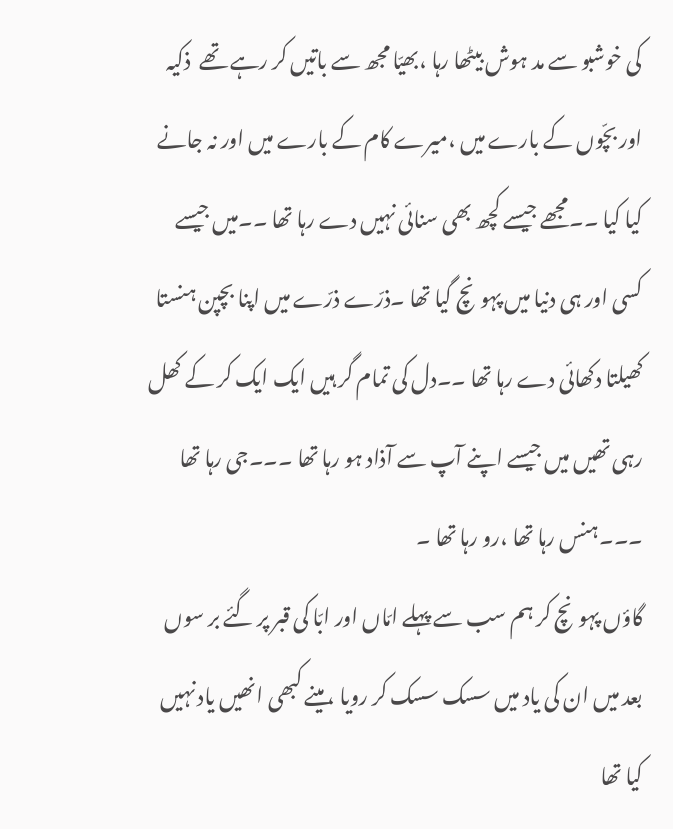کی خوشبو سے مد ہوش بیٹھا رہا ،بھیّا مجھ سے باتیں کر رہے تھے  ذکیہ اور بچّوں کے بارے میں ،میرے کام کے بارے میں اور نہ جانے کیا کیا ۔۔مجھے جیسے کچھ بھی سنائی نہیں دے رہا تھا ۔۔میں جیسے کسی اور ہی دنیا میں پہونچ گیا تھا ۔ذرّے ذرّے میں اپنا بچپن ہنستا  کھیلتا دکھائی دے رہا تھا ۔۔دل کی تمام گر ہیں ایک ایک کر کے کھل رہی تھیں میں جیسے اپنے آپ سے آذاد ہو رہا تھا ۔۔۔جی رہا تھا ۔۔۔ہنس رہا تھا ،رو رہا تھا ۔
گاؤں پہونچ کر ہم سب سے پہلے امّاں اور ابّا کی قبر پر گئے بر سوں بعد میں ان کی یاد میں سسک سسک کر رویا ،مینے کبھی انھیں یاد نہیں کیا تھا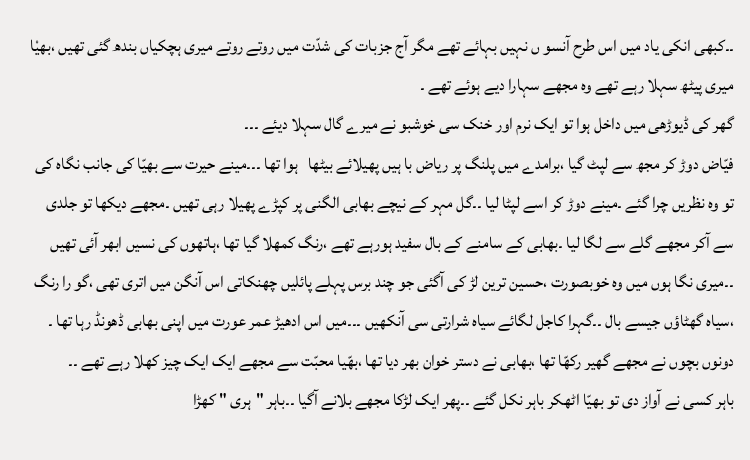۔۔کبھی انکی یاد میں اس طرح آنسو ں نہیں بہائے تھے مگر آج جزبات کی شدّت میں روتے روتے میری ہچکیاں بندھ گئی تھیں ،بھیْا میری پیٹھ سہلا رہے تھے وہ مجھے سہارا دیے ہوئے تھے ۔
گھر کی ڈیوڑھی میں داخل ہوا تو ایک نرم اور خنک سی خوشبو نے میرے گال سہلا دیئے ۔۔۔
فیّاض دوڑ کر مجھ سے لپٹ گیا ،برامدے میں پلنگ پر ریاض با ہیں پھیلائے بیٹھا   ہوا تھا ۔۔۔مینے حیرت سے بھیّا کی جانب نگاہ کی تو وہ نظریں چرا گئے ۔مینے دوڑ کر اسے لپٹا لیا ۔۔گل مہر کے نیچے بھابی الگنی پر کپڑے پھیلا رہی تھیں ۔مجھے دیکھا تو جلدی سے آکر مجھے گلے سے لگا لیا ۔بھابی کے سامنے کے بال سفید ہورہے تھے ،رنگ کمھلا گیا تھا ،ہاتھوں کی نسیں ابھر آئی تھیں ۔۔میری نگا ہوں میں وہ خوبصورت ،حسین ترین لڑ کی آگئی جو چند برس پہلے پائلیں چھنکاتی اس آنگن میں اتری تھی ،گو را رنگ ،سیاہ گھٹاؤں جیسے بال ۔۔گہرا کاجل لگائے سیاہ شرارتی سی آنکھیں ۔۔۔میں اس ادھیڑ عمر عورت میں اپنی بھابی ڈھونڈ رہا تھا ۔
دونوں بچوں نے مجھے گھیر رکھّا تھا ،بھابی نے دستر خوان بھر دیا تھا ،بھّیا محبّت سے مجھے ایک ایک چیز کھلا رہے تھے ۔۔
باہر کسی نے آواز دی تو بھیّا اٹھکر باہر نکل گئے ۔۔پھر ایک لڑکا مجھے بلانے آگیا ۔۔باہر "ہری " کھڑا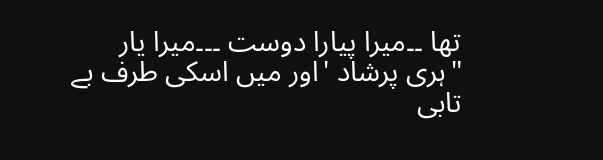تھا ۔۔میرا پیارا دوست ۔۔۔میرا یار "ہری پرشاد 'اور میں اسکی طرف بے تابی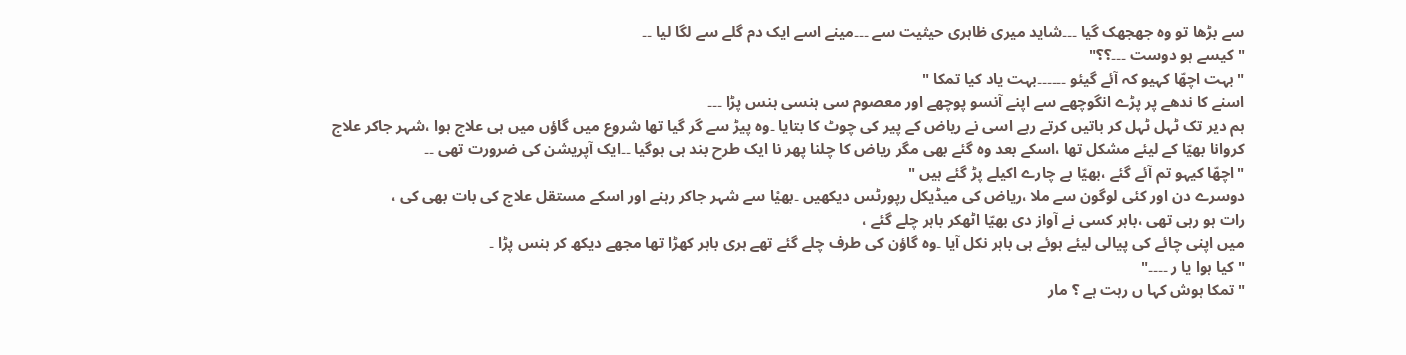سے بڑھا تو وہ جھجھک گیا ۔۔۔شاید میری ظاہری حیثیت سے ۔۔۔مینے اسے ایک دم گلے سے لگا لیا ۔۔
"کیسے ہو دوست ۔۔۔؟؟"
"بہت اچھّا کہیو کہ آئے گیئو ۔۔۔۔۔۔بہت یاد کیا تمکا "
اسنے کا ندھے پر پڑے انگوچھے سے اپنے آنسو پوچھے اور معصوم سی ہنسی ہنس پڑا ۔۔۔
ہم دیر تک ٹہل ٹہل کر باتیں کرتے رہے اسی نے ریاض کے پیر کی چوٹ کا بتایا ۔وہ پیڑ سے گر گیا تھا شروع میں گاؤں میں ہی علاج ہوا ،شہر جاکر علاج کروانا بھیّا کے لیئے مشکل تھا ،اسکے بعد وہ گئے بھی مگر ریاض کا چلنا پھر نا ایک طرح بند ہی ہوگیا ۔۔ایک آپریشن کی ضرورت تھی ۔۔
"اچھّا کیہو تم آئے گئے ،بھیّا بے چارے اکیلے پڑ گئے ہیں "
دوسرے دن اور کئی لوگون سے ملا ،ریاض کی میڈیکل رپورٹس دیکھیں ۔بھیْا سے شہر جاکر رہنے اور اسکے مستقل علاج کی بات بھی کی ،
رات ہو رہی تھی ،باہر کسی نے آواز دی بھیّا اٹھکر باہر چلے گئے ،
میں اپنی چائے کی پیالی لیئے ہوئے ہی باہر نکل آیا ۔وہ گاؤن کی طرف چلے گئے تھے ہری باہر کھڑا تھا مجھے دیکھ کر ہنس پڑا ۔
"کیا ہوا یا ر ۔۔۔۔"
"تمکا ہوش کہا ں رہت ہے ؟ مار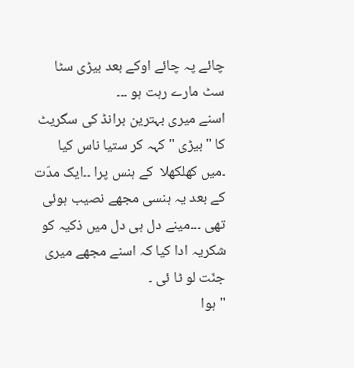چائے پہ چائے اوکے بعد بیڑی سٹا سٹ مارے رہت ہو ۔۔۔
اسنے میری بہترین برانڈ کی سگریٹ کا "بیڑی " کہہ کر ستیا ناس کیا ۔میں کھلکھلا  کے ہنس پرا ۔۔ایک مدّت کے بعد یہ ہنسی مجھے نصیب ہوئی تھی ۔۔۔مینے دل ہی دل میں ذکیہ کو شکریہ ادا کیا کہ اسنے مجھے میری جنّت لو ٹا ئی ۔
"ہوا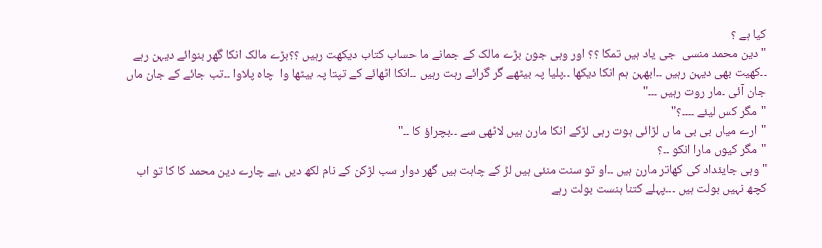کیا ہے ؟
"دین محمد منسی  جی یاد ہیں تمکا ؟؟ اور وہی جون بڑے مالک کے جمانے ما حساب کتاب دیکھت رہیں ؟؟بڑے مالک انکا گھر بنوائے دیہن رہے ۔۔کھیت بھی دیہن رہیں ۔۔ابھہن ہم انکا دیکھا ۔۔پلیا پہ بیٹھے گر گرائے رہت رہیں ۔۔انکا اٹھائے کے تپتا پہ بیٹھا وا  چاہ پلاوا ۔۔تب جائے کے جان ماں جان آئی ۔مار روت رہیں ۔۔۔"
"مگر کس لیئے ۔۔۔۔؟"
"ارے میاں بی بی ما ں لڑائی ہوت رہی لڑکے انکا مارن ہیں لاٹھی سے ۔۔بچراؤ کا ۔۔"
"مگر کیوں مارا انکو ۔۔؟
" وہی جایئداد کی کھاتر مارن ہیں ۔۔او تو سنت منئی ہیں لڑ کے چاہت ہیں گھر دوار سب لڑکن کے نام لکھ دیں ،بے چارے دین محمد کا کا تو اب کچھ نہیں بولت ہیں ۔۔۔پہلے کتنا ہنست بولت رہے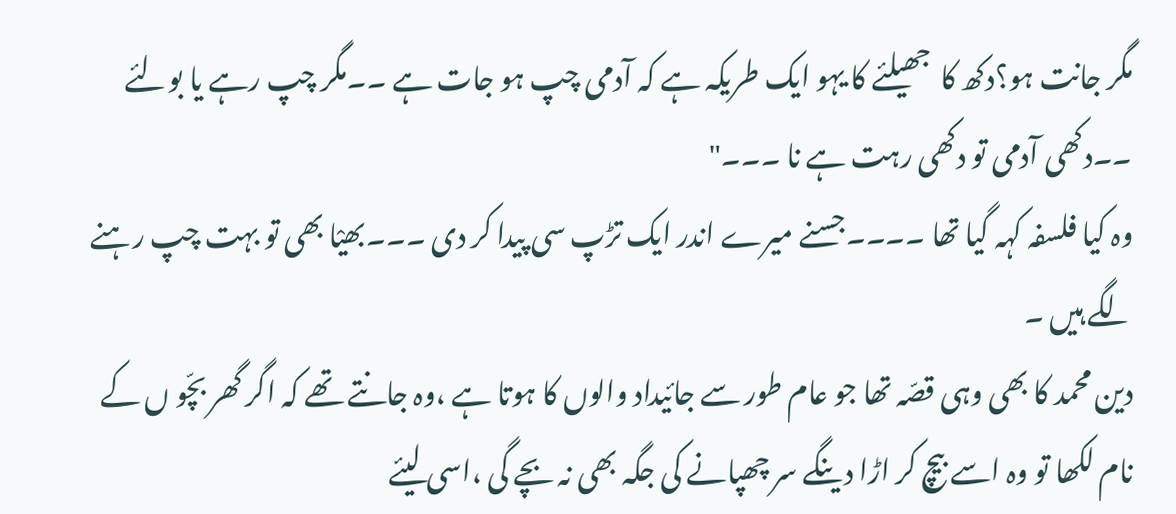مگر جانت ہو؟دکھ کا  جھیلئے کا یہو ایک طریکہ ہے کہ آدمی چپ ہو جات ہے ۔۔مگر چپ رہے یا بولئے ۔۔دکھی آدمی تو دکھی رہت ہے نا ۔۔۔"
وہ کیا فلسفہ کہہ گیا تھا ۔۔۔۔جسنے میرے اندر ایک تڑپ سی پیدا کر دی ۔۔۔بھیْا بھی تو بہت چپ رہنے لگے ہیں ۔
دین محمد کا بھی وہی قصّہ تھا جو عام طور سے جائیداد والوں کا ہوتا ہے ،وہ جانتے تھے کہ اگر گھر بچّو ں کے نام لکھا تو وہ اسے بیچ کر اڑا دینگے سر چھپانے کی جگہ بھی نہ بچے گی ،اسی لیئے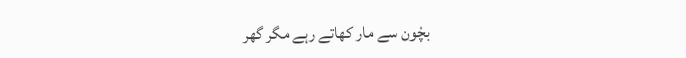بچْون سے مار کھاتے رہے مگر گھر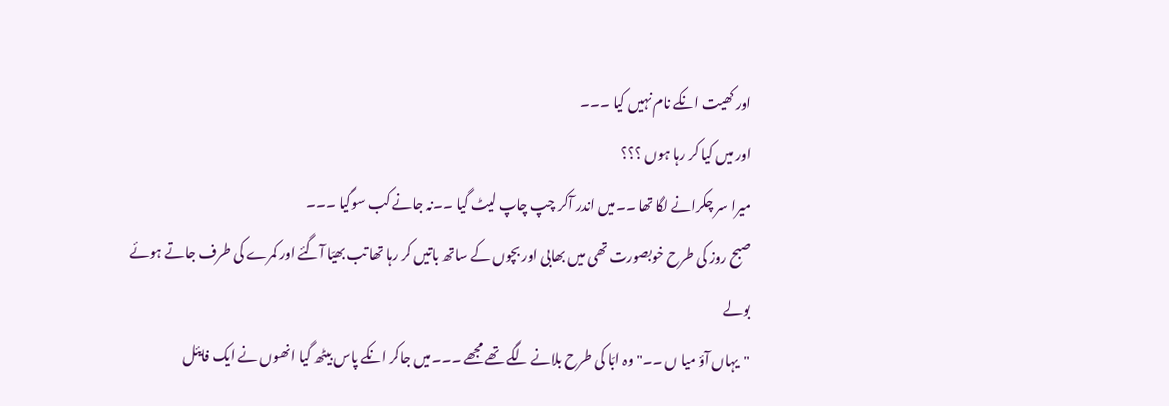اور کھیت انکے نام نہیں کیا ۔۔۔
اور میں کیا کر رہا ہوں ؟؟؟
میرا سر چکرانے لگا تھا ۔۔میں اندر آکر چپ چاپ لیٹ گیا ۔۔نہ جانے کب سوگیا ۔۔۔
صبح روز کی طرح خوبصورت تھی میں بھابی اور بچوں کے ساتھ باتیں کر رہا تھا تب بھیّا آگئے اور کمرے کی طرف جاتے ہوئے بولے
"یہاں آؤ میا ں ۔۔" وہ ابّا کی طرح بلانے لگے تھے مجھے ۔۔۔میں جاکر انکے پاس بیٹھ گیا انھوں نے ایک فایئل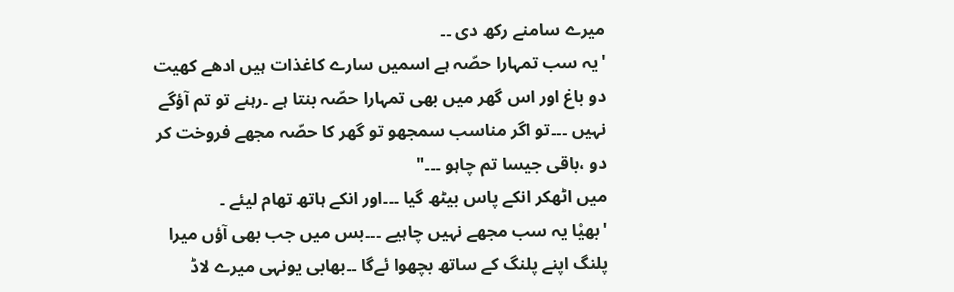میرے سامنے رکھ دی ۔۔
'یہ سب تمہارا حصّہ ہے اسمیں سارے کاغذات ہیں ادھے کھیت دو باغ اور اس گھر میں بھی تمہارا حصّہ بنتا ہے ۔رہنے تو تم آؤگے نہیں ۔۔۔تو اگر مناسب سمجھو تو گھر کا حصّہ مجھے فروخت کر دو ،باقی جیسا تم چاہو ۔۔۔"
میں اٹھکر انکے پاس بیٹھ گیا ۔۔۔اور انکے ہاتھ تھام لیئے ۔
'بھیْا یہ سب مجھے نہیں چاہیے ۔۔۔بس میں جب بھی آؤں میرا پلنگ اپنے پلنگ کے ساتھ بچھوا ئےگا ۔۔بھابی یونہی میرے لاڈ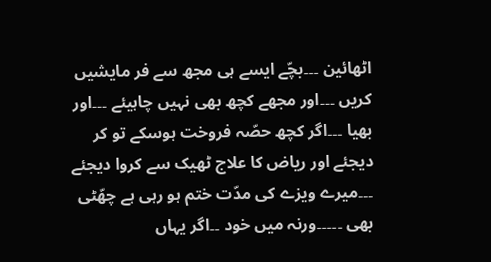اٹھائین ۔۔۔بچّے ایسے ہی مجھ سے فر مایشیں کریں ۔۔۔اور مجھے کچھ بھی نہیں چاہیئے ۔۔۔اور بھیا ۔۔۔اگر کچھ حصّہ فروخت ہوسکے تو کر دیجئے اور ریاض کا علاج ٹھیک سے کروا دیجئے ۔۔۔میرے ویزے کی مدّت ختم ہو رہی ہے چھّٹی بھی ۔۔۔۔۔ورنہ میں خود ۔۔اگر یہاں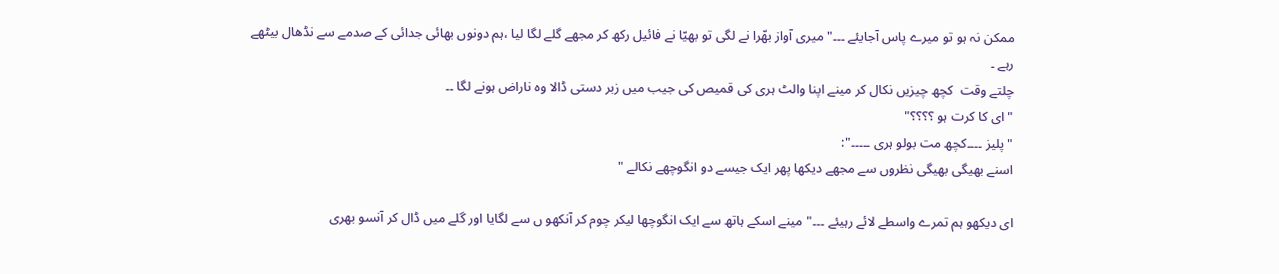ممکن نہ ہو تو میرے پاس آجایئے ۔۔۔"میری آواز بھّرا نے لگی تو بھیّا نے فائیل رکھ کر مجھے گلے لگا لیا ،ہم دونوں بھائی جدائی کے صدمے سے نڈھال بیٹھے رہے ۔
چلتے وقت  کچھ چیزیں نکال کر مینے اپنا والٹ ہری کی قمیص کی جیب میں زبر دستی ڈالا وہ ناراض ہونے لگا ۔۔
"ای کا کرت ہو ؟؟؟؟"
"پلیز ۔۔۔۔کچھ مت بولو ہری ۔۔۔۔۔":
اسنے بھیگی بھیگی نظروں سے مجھے دیکھا پھر ایک جیسے دو انگوچھے نکالے "

ای دیکھو ہم تمرے واسطے لائے رہیئے ۔۔۔"مینے اسکے ہاتھ سے ایک انگوچھا لیکر چوم کر آنکھو ں سے لگایا اور گلے میں ڈال کر آنسو بھری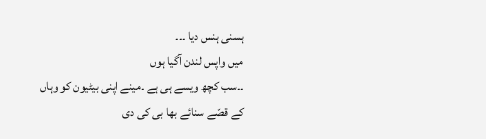ہسنی ہنس دیا ۔۔۔
میں واپس لندن آگیا ہوں
۔۔سب کچھ ویسے ہی ہے ۔مینے اپنی بیٹیون کو وہاں کے قصّے سنائے بھا بی کی دی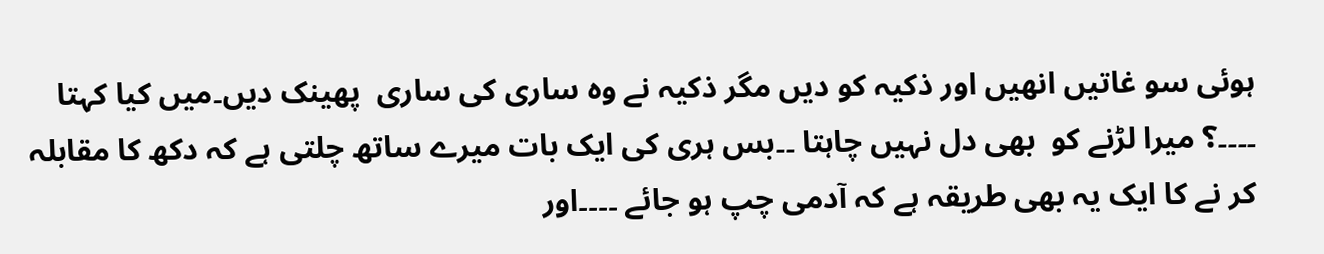ہوئی سو غاتیں انھیں اور ذکیہ کو دیں مگر ذکیہ نے وہ ساری کی ساری  پھینک دیں۔میں کیا کہتا ۔۔۔۔؟ میرا لڑنے کو  بھی دل نہیں چاہتا ۔۔بس ہری کی ایک بات میرے ساتھ چلتی ہے کہ دکھ کا مقابلہ کر نے کا ایک یہ بھی طریقہ ہے کہ آدمی چپ ہو جائے ۔۔۔۔اور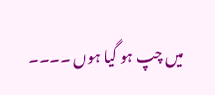میں چپ ہو گیا ہوں ۔۔۔۔